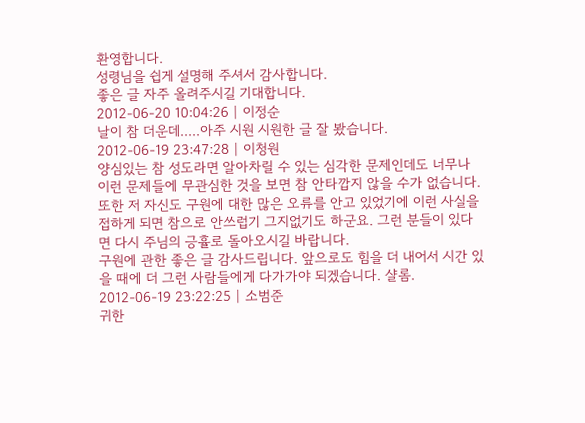환영합니다.
성령님을 쉽게 설명해 주셔서 감사합니다.
좋은 글 자주 올려주시길 기대합니다.
2012-06-20 10:04:26 | 이정순
날이 참 더운데.....아주 시원 시원한 글 잘 봤습니다.
2012-06-19 23:47:28 | 이청원
양심있는 참 성도라면 알아차릴 수 있는 심각한 문제인데도 너무나 이런 문제들에 무관심한 것을 보면 참 안타깝지 않을 수가 없습니다.
또한 저 자신도 구원에 대한 많은 오류를 안고 있었기에 이런 사실을 접하게 되면 참으로 안쓰럽기 그지없기도 하군요. 그런 분들이 있다면 다시 주님의 긍휼로 돌아오시길 바랍니다.
구원에 관한 좋은 글 감사드립니다. 앞으로도 힘을 더 내어서 시간 있을 때에 더 그런 사람들에게 다가가야 되겠습니다. 샬롬.
2012-06-19 23:22:25 | 소범준
귀한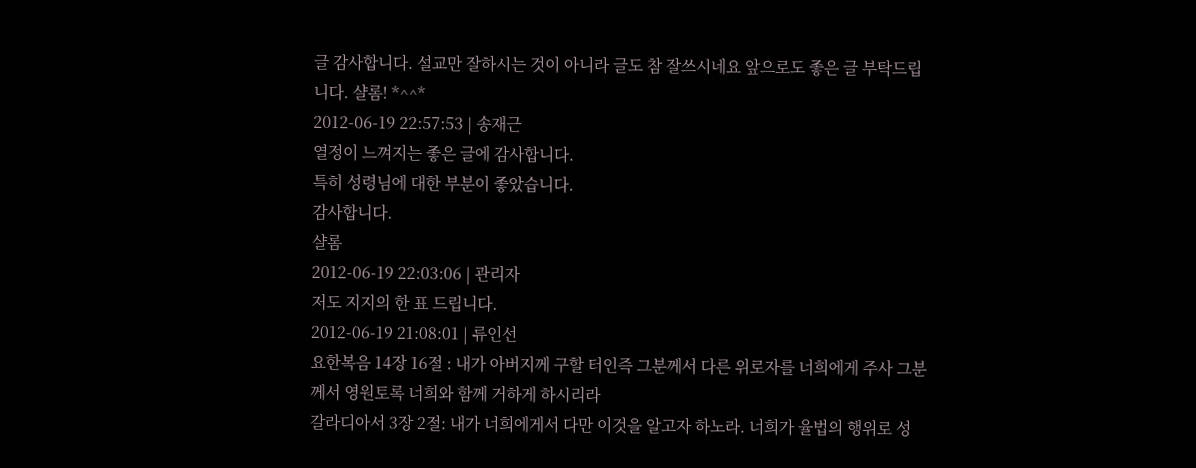글 감사합니다. 설교만 잘하시는 것이 아니라 글도 참 잘쓰시네요 앞으로도 좋은 글 부탁드립니다. 샬롬! *^^*
2012-06-19 22:57:53 | 송재근
열정이 느껴지는 좋은 글에 감사합니다.
특히 성령님에 대한 부분이 좋았습니다.
감사합니다.
샬롬
2012-06-19 22:03:06 | 관리자
저도 지지의 한 표 드립니다.
2012-06-19 21:08:01 | 류인선
요한복음 14장 16절 : 내가 아버지께 구할 터인즉 그분께서 다른 위로자를 너희에게 주사 그분께서 영원토록 너희와 함께 거하게 하시리라
갈라디아서 3장 2절: 내가 너희에게서 다만 이것을 알고자 하노라. 너희가 율법의 행위로 성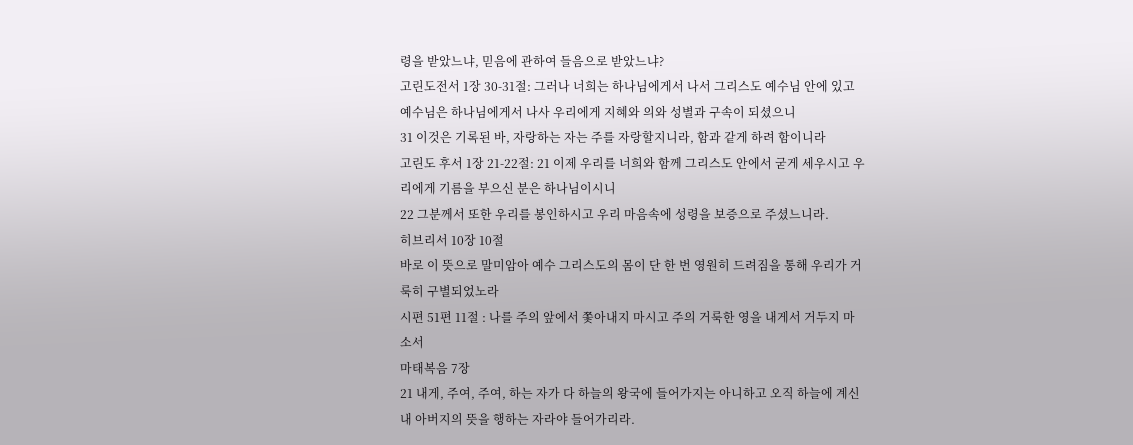령을 받았느냐, 믿음에 관하여 들음으로 받았느냐?
고린도전서 1장 30-31절: 그러나 너희는 하나님에게서 나서 그리스도 예수님 안에 있고 예수님은 하나님에게서 나사 우리에게 지혜와 의와 성별과 구속이 되셨으니
31 이것은 기록된 바, 자랑하는 자는 주를 자랑할지니라, 함과 같게 하려 함이니라
고린도 후서 1장 21-22절: 21 이제 우리를 너희와 함께 그리스도 안에서 굳게 세우시고 우리에게 기름을 부으신 분은 하나님이시니
22 그분께서 또한 우리를 봉인하시고 우리 마음속에 성령을 보증으로 주셨느니라.
히브리서 10장 10절
바로 이 뜻으로 말미암아 예수 그리스도의 몸이 단 한 번 영원히 드려짐을 통해 우리가 거룩히 구별되었노라
시편 51편 11절 : 나를 주의 앞에서 쫓아내지 마시고 주의 거룩한 영을 내게서 거두지 마소서
마태복음 7장
21 내게, 주여, 주여, 하는 자가 다 하늘의 왕국에 들어가지는 아니하고 오직 하늘에 계신 내 아버지의 뜻을 행하는 자라야 들어가리라.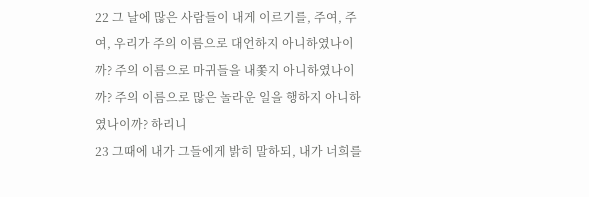22 그 날에 많은 사람들이 내게 이르기를, 주여, 주여, 우리가 주의 이름으로 대언하지 아니하였나이까? 주의 이름으로 마귀들을 내쫓지 아니하였나이까? 주의 이름으로 많은 놀라운 일을 행하지 아니하였나이까? 하리니
23 그때에 내가 그들에게 밝히 말하되, 내가 너희를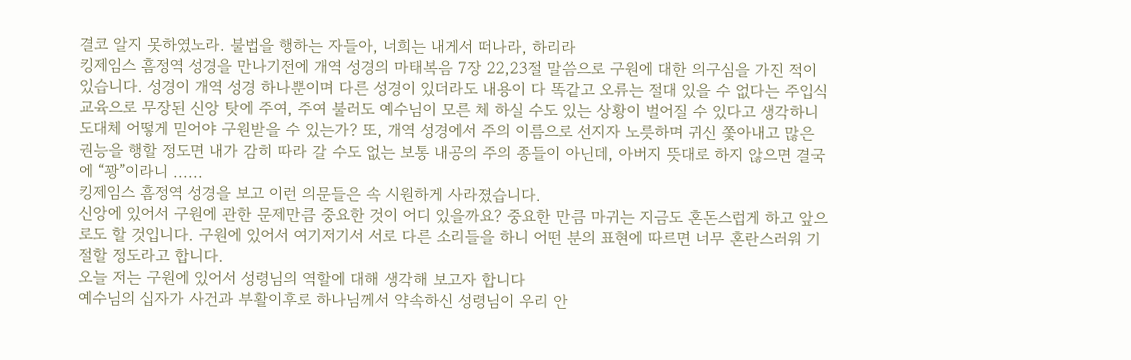결코 알지 못하였노라. 불법을 행하는 자들아, 너희는 내게서 떠나라, 하리라
킹제임스 흠정역 성경을 만나기전에 개역 성경의 마태복음 7장 22,23절 말씀으로 구원에 대한 의구심을 가진 적이 있습니다. 성경이 개역 성경 하나뿐이며 다른 성경이 있더라도 내용이 다 똑같고 오류는 절대 있을 수 없다는 주입식 교육으로 무장된 신앙 탓에 주여, 주여 불러도 예수님이 모른 체 하실 수도 있는 상황이 벌어질 수 있다고 생각하니 도대체 어떻게 믿어야 구원받을 수 있는가? 또, 개역 성경에서 주의 이름으로 선지자 노릇하며 귀신 쫓아내고 많은 권능을 행할 정도면 내가 감히 따라 갈 수도 없는 보통 내공의 주의 종들이 아닌데, 아버지 뜻대로 하지 않으면 결국에 “꽝”이라니 ......
킹제임스 흠정역 성경을 보고 이런 의문들은 속 시원하게 사라졌습니다.
신앙에 있어서 구원에 관한 문제만큼 중요한 것이 어디 있을까요? 중요한 만큼 마귀는 지금도 혼돈스럽게 하고 앞으로도 할 것입니다. 구원에 있어서 여기저기서 서로 다른 소리들을 하니 어떤 분의 표현에 따르면 너무 혼란스러워 기절할 정도라고 합니다.
오늘 저는 구원에 있어서 성령님의 역할에 대해 생각해 보고자 합니다
예수님의 십자가 사건과 부활이후로 하나님께서 약속하신 성령님이 우리 안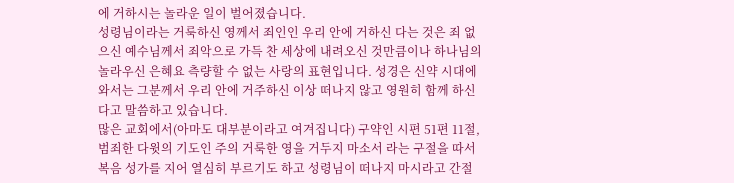에 거하시는 놀라운 일이 벌어졌습니다.
성령님이라는 거룩하신 영께서 죄인인 우리 안에 거하신 다는 것은 죄 없으신 예수님께서 죄악으로 가득 찬 세상에 내려오신 것만큼이나 하나님의 놀라우신 은혜요 측량할 수 없는 사랑의 표현입니다. 성경은 신약 시대에 와서는 그분께서 우리 안에 거주하신 이상 떠나지 않고 영원히 함께 하신다고 말씀하고 있습니다.
많은 교회에서(아마도 대부분이라고 여겨집니다) 구약인 시편 51편 11절, 범죄한 다윗의 기도인 주의 거룩한 영을 거두지 마소서 라는 구절을 따서 복음 성가를 지어 열심히 부르기도 하고 성령님이 떠나지 마시라고 간절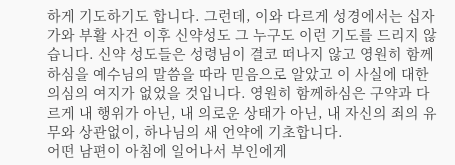하게 기도하기도 합니다. 그런데, 이와 다르게 성경에서는 십자가와 부활 사건 이후 신약성도 그 누구도 이런 기도를 드리지 않습니다. 신약 성도들은 성령님이 결코 떠나지 않고 영원히 함께하심을 예수님의 말씀을 따라 믿음으로 알았고 이 사실에 대한 의심의 여지가 없었을 것입니다. 영원히 함께하심은 구약과 다르게 내 행위가 아닌, 내 의로운 상태가 아닌, 내 자신의 죄의 유무와 상관없이, 하나님의 새 언약에 기초합니다.
어떤 남편이 아침에 일어나서 부인에게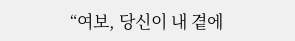“여보, 당신이 내 곁에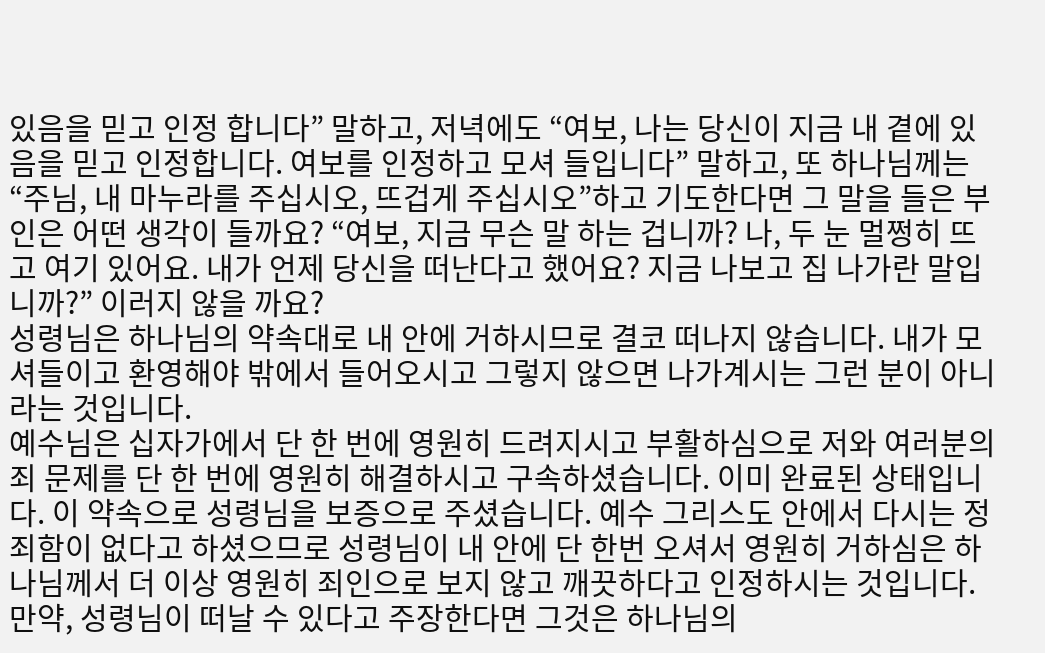있음을 믿고 인정 합니다” 말하고, 저녁에도 “여보, 나는 당신이 지금 내 곁에 있음을 믿고 인정합니다. 여보를 인정하고 모셔 들입니다” 말하고, 또 하나님께는 “주님, 내 마누라를 주십시오, 뜨겁게 주십시오”하고 기도한다면 그 말을 들은 부인은 어떤 생각이 들까요? “여보, 지금 무슨 말 하는 겁니까? 나, 두 눈 멀쩡히 뜨고 여기 있어요. 내가 언제 당신을 떠난다고 했어요? 지금 나보고 집 나가란 말입니까?” 이러지 않을 까요?
성령님은 하나님의 약속대로 내 안에 거하시므로 결코 떠나지 않습니다. 내가 모셔들이고 환영해야 밖에서 들어오시고 그렇지 않으면 나가계시는 그런 분이 아니라는 것입니다.
예수님은 십자가에서 단 한 번에 영원히 드려지시고 부활하심으로 저와 여러분의 죄 문제를 단 한 번에 영원히 해결하시고 구속하셨습니다. 이미 완료된 상태입니다. 이 약속으로 성령님을 보증으로 주셨습니다. 예수 그리스도 안에서 다시는 정죄함이 없다고 하셨으므로 성령님이 내 안에 단 한번 오셔서 영원히 거하심은 하나님께서 더 이상 영원히 죄인으로 보지 않고 깨끗하다고 인정하시는 것입니다. 만약, 성령님이 떠날 수 있다고 주장한다면 그것은 하나님의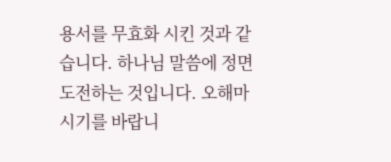용서를 무효화 시킨 것과 같습니다. 하나님 말씀에 정면 도전하는 것입니다. 오해마시기를 바랍니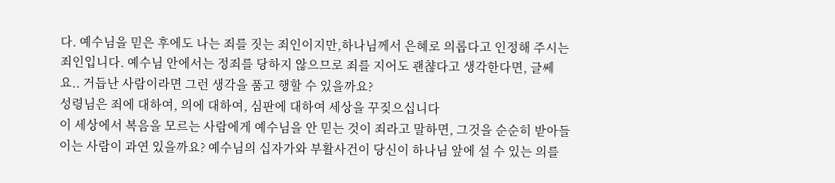다. 예수님을 믿은 후에도 나는 죄를 짓는 죄인이지만,하나님께서 은혜로 의롭다고 인정해 주시는 죄인입니다. 예수님 안에서는 정죄를 당하지 않으므로 죄를 지어도 괜챦다고 생각한다면, 글쎄요.. 거듭난 사람이라면 그런 생각을 품고 행할 수 있을까요?
성령님은 죄에 대하여, 의에 대하여, 심판에 대하여 세상을 꾸짖으십니다
이 세상에서 복음을 모르는 사람에게 예수님을 안 믿는 것이 죄라고 말하면, 그것을 순순히 받아들이는 사람이 과연 있을까요? 예수님의 십자가와 부활사건이 당신이 하나님 앞에 설 수 있는 의를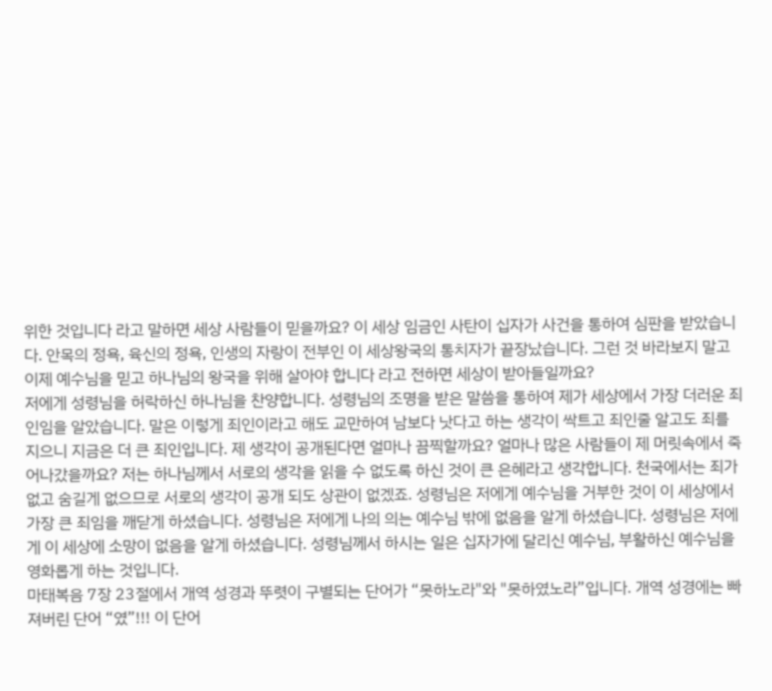위한 것입니다 라고 말하면 세상 사람들이 믿을까요? 이 세상 임금인 사탄이 십자가 사건을 통하여 심판을 받았습니다. 안목의 정욕, 육신의 정욕, 인생의 자랑이 전부인 이 세상왕국의 통치자가 끝장났습니다. 그런 것 바라보지 말고 이제 예수님을 믿고 하나님의 왕국을 위해 살아야 합니다 라고 전하면 세상이 받아들일까요?
저에게 성령님을 허락하신 하나님을 찬양합니다. 성령님의 조명을 받은 말씀을 통하여 제가 세상에서 가장 더러운 죄인임을 알았습니다. 말은 이렇게 죄인이라고 해도 교만하여 남보다 낫다고 하는 생각이 싹트고 죄인줄 알고도 죄를 지으니 지금은 더 큰 죄인입니다. 제 생각이 공개된다면 얼마나 끔찍할까요? 얼마나 많은 사람들이 제 머릿속에서 죽어나갔을까요? 저는 하나님께서 서로의 생각을 읽을 수 없도록 하신 것이 큰 은혜라고 생각합니다. 천국에서는 죄가 없고 숨길게 없으므로 서로의 생각이 공개 되도 상관이 없겠죠. 성령님은 저에게 예수님을 거부한 것이 이 세상에서 가장 큰 죄임을 깨닫게 하셨습니다. 성령님은 저에게 나의 의는 예수님 밖에 없음을 알게 하셨습니다. 성령님은 저에게 이 세상에 소망이 없음을 알게 하셨습니다. 성령님께서 하시는 일은 십자가에 달리신 예수님, 부활하신 예수님을 영화롭게 하는 것입니다.
마태복음 7장 23절에서 개역 성경과 뚜렷이 구별되는 단어가 “못하노라"와 "못하였노라”입니다. 개역 성경에는 빠져버린 단어 “였”!!! 이 단어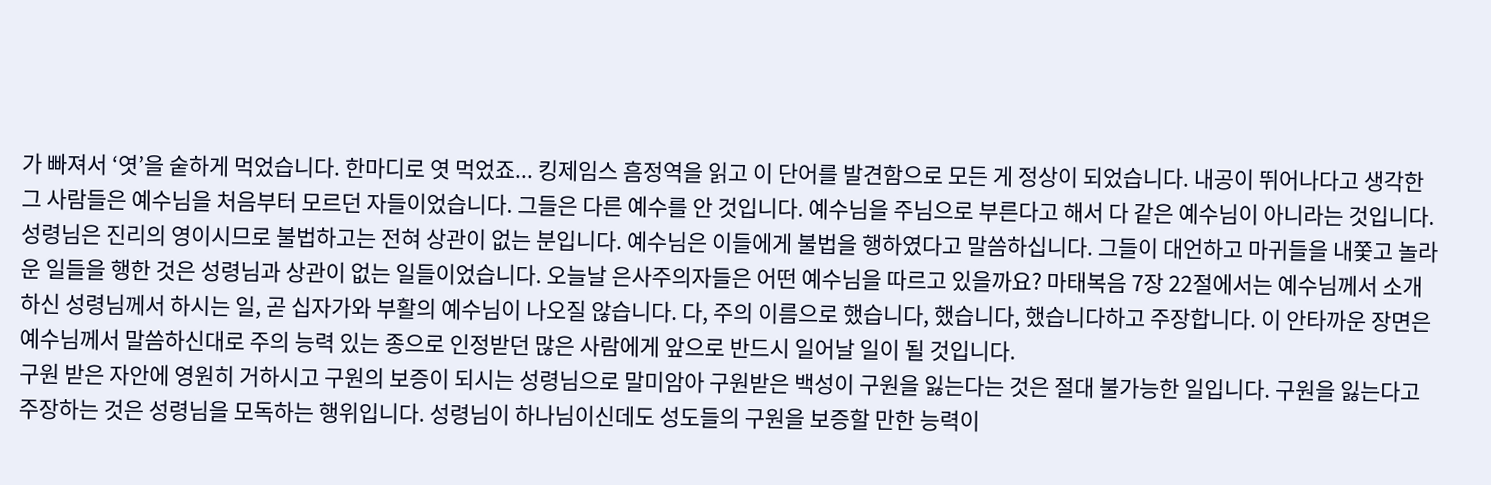가 빠져서 ‘엿’을 숱하게 먹었습니다. 한마디로 엿 먹었죠... 킹제임스 흠정역을 읽고 이 단어를 발견함으로 모든 게 정상이 되었습니다. 내공이 뛰어나다고 생각한 그 사람들은 예수님을 처음부터 모르던 자들이었습니다. 그들은 다른 예수를 안 것입니다. 예수님을 주님으로 부른다고 해서 다 같은 예수님이 아니라는 것입니다. 성령님은 진리의 영이시므로 불법하고는 전혀 상관이 없는 분입니다. 예수님은 이들에게 불법을 행하였다고 말씀하십니다. 그들이 대언하고 마귀들을 내쫓고 놀라운 일들을 행한 것은 성령님과 상관이 없는 일들이었습니다. 오늘날 은사주의자들은 어떤 예수님을 따르고 있을까요? 마태복음 7장 22절에서는 예수님께서 소개하신 성령님께서 하시는 일, 곧 십자가와 부활의 예수님이 나오질 않습니다. 다, 주의 이름으로 했습니다, 했습니다, 했습니다하고 주장합니다. 이 안타까운 장면은 예수님께서 말씀하신대로 주의 능력 있는 종으로 인정받던 많은 사람에게 앞으로 반드시 일어날 일이 될 것입니다.
구원 받은 자안에 영원히 거하시고 구원의 보증이 되시는 성령님으로 말미암아 구원받은 백성이 구원을 잃는다는 것은 절대 불가능한 일입니다. 구원을 잃는다고 주장하는 것은 성령님을 모독하는 행위입니다. 성령님이 하나님이신데도 성도들의 구원을 보증할 만한 능력이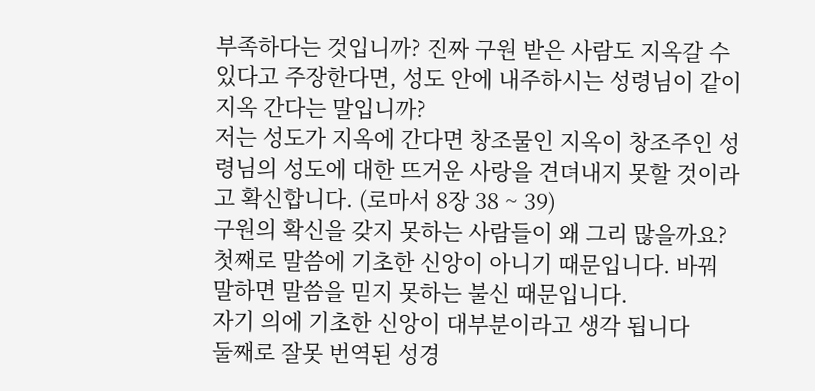부족하다는 것입니까? 진짜 구원 받은 사람도 지옥갈 수 있다고 주장한다면, 성도 안에 내주하시는 성령님이 같이 지옥 간다는 말입니까?
저는 성도가 지옥에 간다면 창조물인 지옥이 창조주인 성령님의 성도에 대한 뜨거운 사랑을 견뎌내지 못할 것이라고 확신합니다. (로마서 8장 38 ~ 39)
구원의 확신을 갖지 못하는 사람들이 왜 그리 많을까요?
첫째로 말씀에 기초한 신앙이 아니기 때문입니다. 바꿔 말하면 말씀을 믿지 못하는 불신 때문입니다.
자기 의에 기초한 신앙이 대부분이라고 생각 됩니다
둘째로 잘못 번역된 성경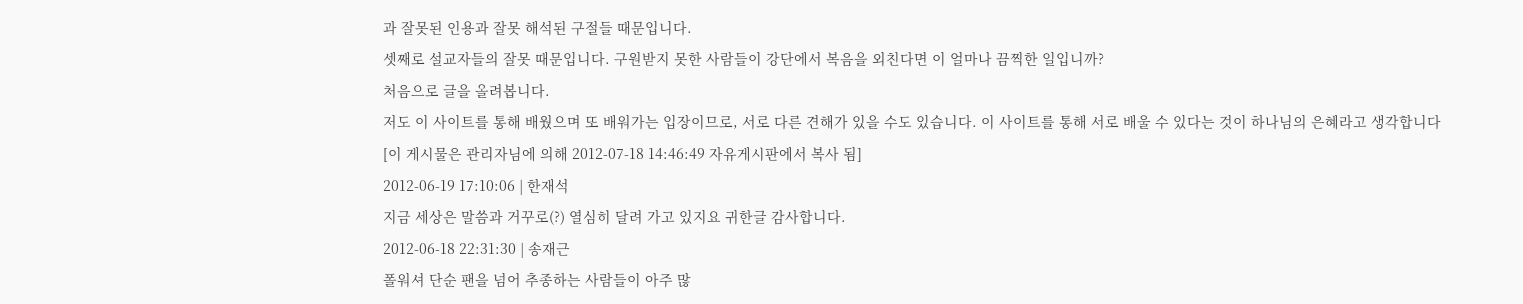과 잘못된 인용과 잘못 해석된 구절들 때문입니다.
셋째로 설교자들의 잘못 때문입니다. 구원받지 못한 사람들이 강단에서 복음을 외친다면 이 얼마나 끔찍한 일입니까?
처음으로 글을 올려봅니다.
저도 이 사이트를 통해 배웠으며 또 배워가는 입장이므로, 서로 다른 견해가 있을 수도 있습니다. 이 사이트를 통해 서로 배울 수 있다는 것이 하나님의 은혜라고 생각합니다
[이 게시물은 관리자님에 의해 2012-07-18 14:46:49 자유게시판에서 복사 됨]
2012-06-19 17:10:06 | 한재석
지금 세상은 말씀과 거꾸로(?) 열심히 달려 가고 있지요 귀한글 감사합니다.
2012-06-18 22:31:30 | 송재근
폴워셔 단순 팬을 넘어 추종하는 사람들이 아주 많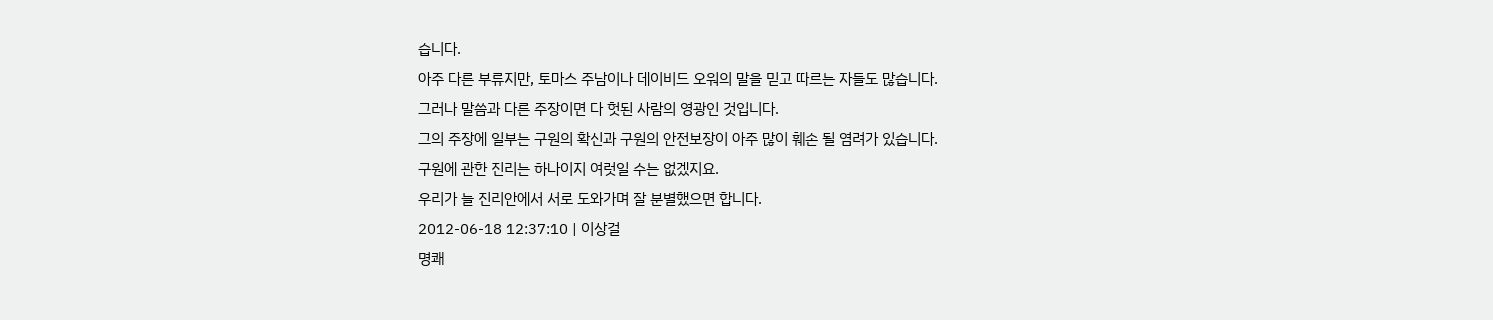습니다.
아주 다른 부류지만, 토마스 주남이나 데이비드 오워의 말을 믿고 따르는 자들도 많습니다.
그러나 말씀과 다른 주장이면 다 헛된 사람의 영광인 것입니다.
그의 주장에 일부는 구원의 확신과 구원의 안전보장이 아주 많이 훼손 될 염려가 있습니다.
구원에 관한 진리는 하나이지 여럿일 수는 없겠지요.
우리가 늘 진리안에서 서로 도와가며 잘 분별했으면 합니다.
2012-06-18 12:37:10 | 이상걸
명쾌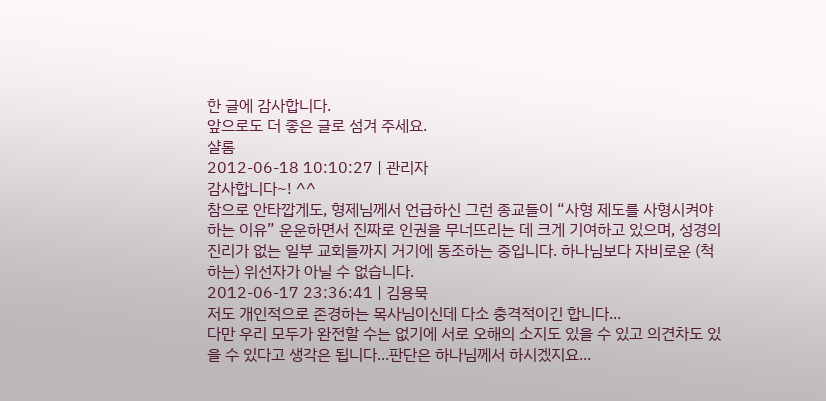한 글에 감사합니다.
앞으로도 더 좋은 글로 섬겨 주세요.
샬롬
2012-06-18 10:10:27 | 관리자
감사합니다~! ^^
참으로 안타깝게도, 형제님께서 언급하신 그런 종교들이 “사형 제도를 사형시켜야 하는 이유” 운운하면서 진짜로 인권을 무너뜨리는 데 크게 기여하고 있으며, 성경의 진리가 없는 일부 교회들까지 거기에 동조하는 중입니다. 하나님보다 자비로운 (척하는) 위선자가 아닐 수 없습니다.
2012-06-17 23:36:41 | 김용묵
저도 개인적으로 존경하는 목사님이신데 다소 충격적이긴 합니다...
다만 우리 모두가 완전할 수는 없기에 서로 오해의 소지도 있을 수 있고 의견차도 있을 수 있다고 생각은 됩니다...판단은 하나님께서 하시겠지요...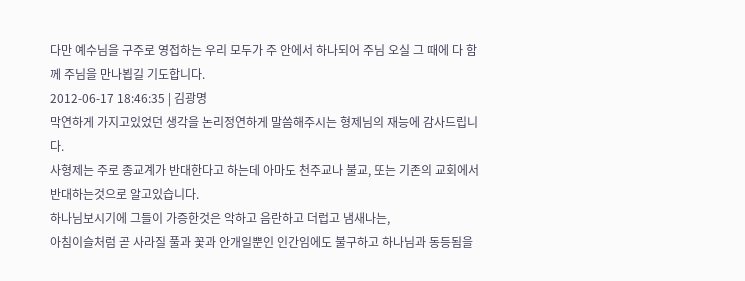다만 예수님을 구주로 영접하는 우리 모두가 주 안에서 하나되어 주님 오실 그 때에 다 함께 주님을 만나뵙길 기도합니다.
2012-06-17 18:46:35 | 김광명
막연하게 가지고있었던 생각을 논리정연하게 말씀해주시는 형제님의 재능에 감사드립니다.
사형제는 주로 종교계가 반대한다고 하는데 아마도 천주교나 불교, 또는 기존의 교회에서 반대하는것으로 알고있습니다.
하나님보시기에 그들이 가증한것은 악하고 음란하고 더럽고 냄새나는,
아침이슬처럼 곧 사라질 풀과 꽃과 안개일뿐인 인간임에도 불구하고 하나님과 동등됨을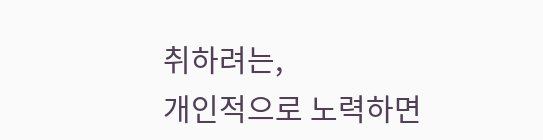취하려는,
개인적으로 노력하면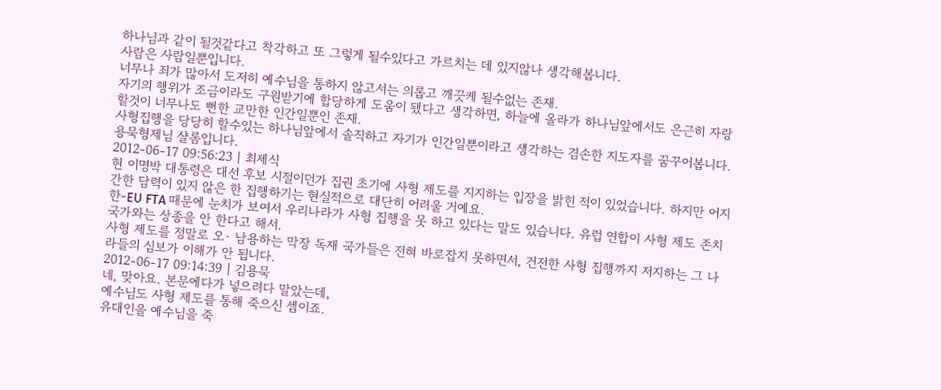하나님과 같이 될것같다고 착각하고 또 그렇게 될수있다고 가르치는 데 있지않나 생각해봅니다.
사람은 사람일뿐입니다.
너무나 죄가 많아서 도저히 예수님을 통하지 않고서는 의롭고 깨끗케 될수없는 존재.
자기의 행위가 조금이라도 구원받기에 합당하게 도움이 됐다고 생각하면, 하늘에 올라가 하나님앞에서도 은근히 자랑할것이 너무나도 뻔한 교만한 인간일뿐인 존재.
사형집행을 당당히 할수있는 하나님앞에서 솔직하고 자기가 인간일뿐이라고 생각하는 겸손한 지도자를 꿈꾸어봅니다.
용묵형제님 샬롬입니다.
2012-06-17 09:56:23 | 최제식
현 이명박 대통령은 대선 후보 시절이던가 집권 초기에 사형 제도를 지지하는 입장을 밝힌 적이 있었습니다. 하지만 어지간한 담력이 있지 않은 한 집행하기는 현실적으로 대단히 어려울 거예요.
한-EU FTA 때문에 눈치가 보여서 우리나라가 사형 집행을 못 하고 있다는 말도 있습니다. 유럽 연합이 사형 제도 존치국가와는 상종을 안 한다고 해서.
사형 제도를 정말로 오· 남용하는 막장 독재 국가들은 전혀 바로잡지 못하면서, 건전한 사형 집행까지 저지하는 그 나라들의 심보가 이해가 안 됩니다.
2012-06-17 09:14:39 | 김용묵
네, 맞아요. 본문에다가 넣으려다 말았는데,
예수님도 사형 제도를 통해 죽으신 셈이죠.
유대인을 예수님을 죽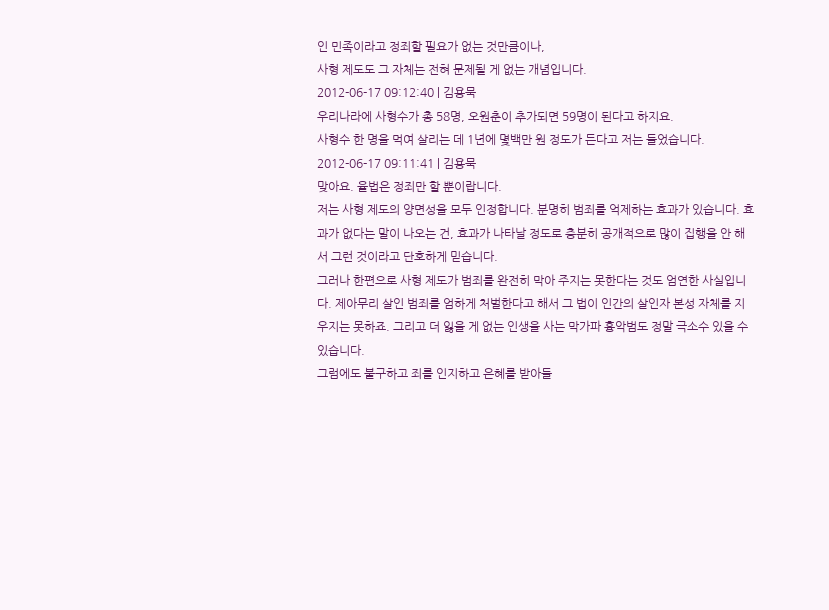인 민족이라고 정죄할 필요가 없는 것만큼이나,
사형 제도도 그 자체는 전혀 문제될 게 없는 개념입니다.
2012-06-17 09:12:40 | 김용묵
우리나라에 사형수가 총 58명, 오원춘이 추가되면 59명이 된다고 하지요.
사형수 한 명을 먹여 살리는 데 1년에 몇백만 원 정도가 든다고 저는 들었습니다.
2012-06-17 09:11:41 | 김용묵
맞아요. 율법은 정죄만 할 뿐이랍니다.
저는 사형 제도의 양면성을 모두 인정합니다. 분명히 범죄를 억제하는 효과가 있습니다. 효과가 없다는 말이 나오는 건, 효과가 나타날 정도로 충분히 공개적으로 많이 집행을 안 해서 그런 것이라고 단호하게 믿습니다.
그러나 한편으로 사형 제도가 범죄를 완전히 막아 주지는 못한다는 것도 엄연한 사실입니다. 제아무리 살인 범죄를 엄하게 처벌한다고 해서 그 법이 인간의 살인자 본성 자체를 지우지는 못하죠. 그리고 더 잃을 게 없는 인생을 사는 막가파 흉악범도 정말 극소수 있을 수 있습니다.
그럼에도 불구하고 죄를 인지하고 은혜를 받아들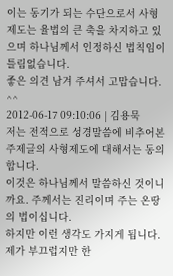이는 동기가 되는 수단으로서 사형 제도는 율법의 큰 축을 차지하고 있으며 하나님께서 인정하신 법칙임이 틀림없습니다.
좋은 의견 남겨 주셔서 고맙습니다. ^^
2012-06-17 09:10:06 | 김용묵
저는 전적으로 성경말씀에 비추어본 주제글의 사형제도에 대해서는 동의합니다.
이것은 하나님께서 말씀하신 것이니까요. 주께서는 진리이며 주는 온땅의 법이십니다.
하지만 이런 생각도 가지게 됩니다.
제가 부끄럽지만 한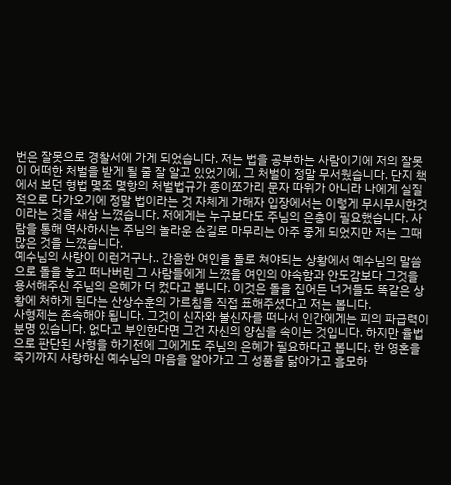번은 잘못으로 경찰서에 가게 되었습니다. 저는 법을 공부하는 사람이기에 저의 잘못이 어떠한 처벌을 받게 될 줄 잘 알고 있었기에, 그 처벌이 정말 무서웠습니다. 단지 책에서 보던 형법 몇조 몇항의 처벌법규가 종이쪼가리 문자 따위가 아니라 나에게 실질적으로 다가오기에 정말 법이라는 것 자체게 가해자 입장에서는 이렇게 무시무시한것이라는 것을 새삼 느꼈습니다. 저에게는 누구보다도 주님의 은총이 필요했습니다. 사람을 통해 역사하시는 주님의 놀라운 손길로 마무리는 아주 좋게 되었지만 저는 그때 많은 것을 느꼈습니다.
예수님의 사랑이 이런거구나.. 간음한 여인을 돌로 쳐야되는 상황에서 예수님의 말씀으로 돌을 놓고 떠나버린 그 사람들에게 느꼈을 여인의 야속함과 안도감보다 그것을 용서해주신 주님의 은혜가 더 컸다고 봅니다. 이것은 돌을 집어든 너거들도 똑같은 상황에 처하게 된다는 산상수훈의 가르침을 직접 표해주셨다고 저는 봅니다.
사형제는 존속해야 됩니다. 그것이 신자와 불신자를 떠나서 인간에게는 피의 파급력이 분명 있습니다. 없다고 부인한다면 그건 자신의 양심을 속이는 것입니다. 하지만 율법으로 판단된 사형을 하기전에 그에게도 주님의 은혜가 필요하다고 봅니다. 한 영혼을 죽기까지 사랑하신 예수님의 마음을 알아가고 그 성품을 닮아가고 흠모하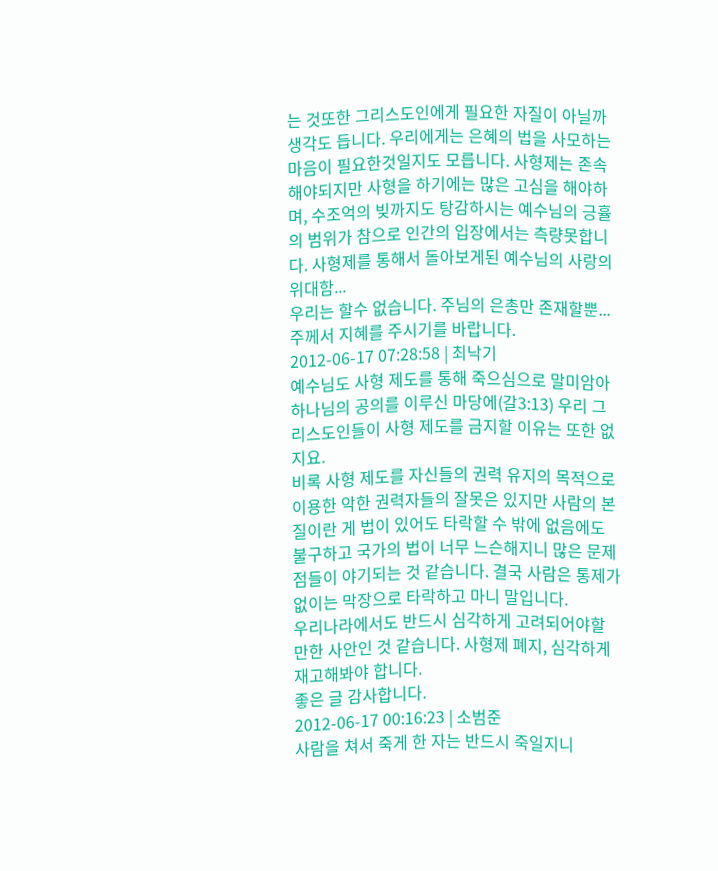는 것또한 그리스도인에게 필요한 자질이 아닐까 생각도 듭니다. 우리에게는 은혜의 법을 사모하는 마음이 필요한것일지도 모릅니다. 사형제는 존속해야되지만 사형을 하기에는 많은 고심을 해야하며, 수조억의 빚까지도 탕감하시는 예수님의 긍휼의 범위가 참으로 인간의 입장에서는 측량못합니다. 사형제를 통해서 돌아보게된 예수님의 사랑의 위대함...
우리는 할수 없습니다. 주님의 은총만 존재할뿐... 주께서 지혜를 주시기를 바랍니다.
2012-06-17 07:28:58 | 최낙기
예수님도 사형 제도를 통해 죽으심으로 말미암아 하나님의 공의를 이루신 마당에(갈3:13) 우리 그리스도인들이 사형 제도를 금지할 이유는 또한 없지요.
비록 사형 제도를 자신들의 권력 유지의 목적으로 이용한 악한 권력자들의 잘못은 있지만 사람의 본질이란 게 법이 있어도 타락할 수 밖에 없음에도 불구하고 국가의 법이 너무 느슨해지니 많은 문제점들이 야기되는 것 같습니다. 결국 사람은 통제가 없이는 막장으로 타락하고 마니 말입니다.
우리나라에서도 반드시 심각하게 고려되어야할 만한 사안인 것 같습니다. 사형제 폐지, 심각하게 재고해봐야 합니다.
좋은 글 감사합니다.
2012-06-17 00:16:23 | 소범준
사람을 쳐서 죽게 한 자는 반드시 죽일지니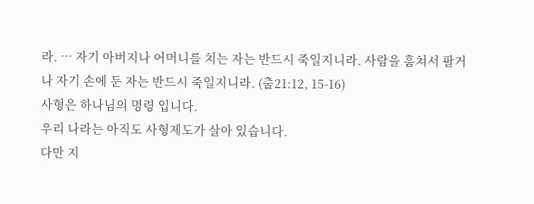라. … 자기 아버지나 어머니를 치는 자는 반드시 죽일지니라. 사람을 훔쳐서 팔거나 자기 손에 둔 자는 반드시 죽일지니라. (출21:12, 15-16)
사형은 하나님의 명령 입니다.
우리 나라는 아직도 사형제도가 살아 있습니다.
다만 지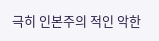극히 인본주의 적인 악한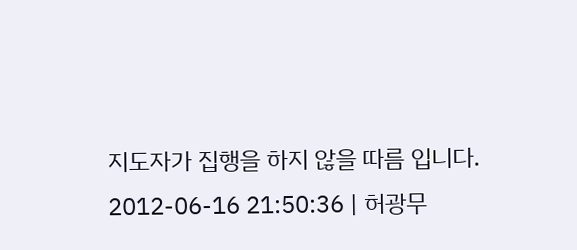지도자가 집행을 하지 않을 따름 입니다.
2012-06-16 21:50:36 | 허광무